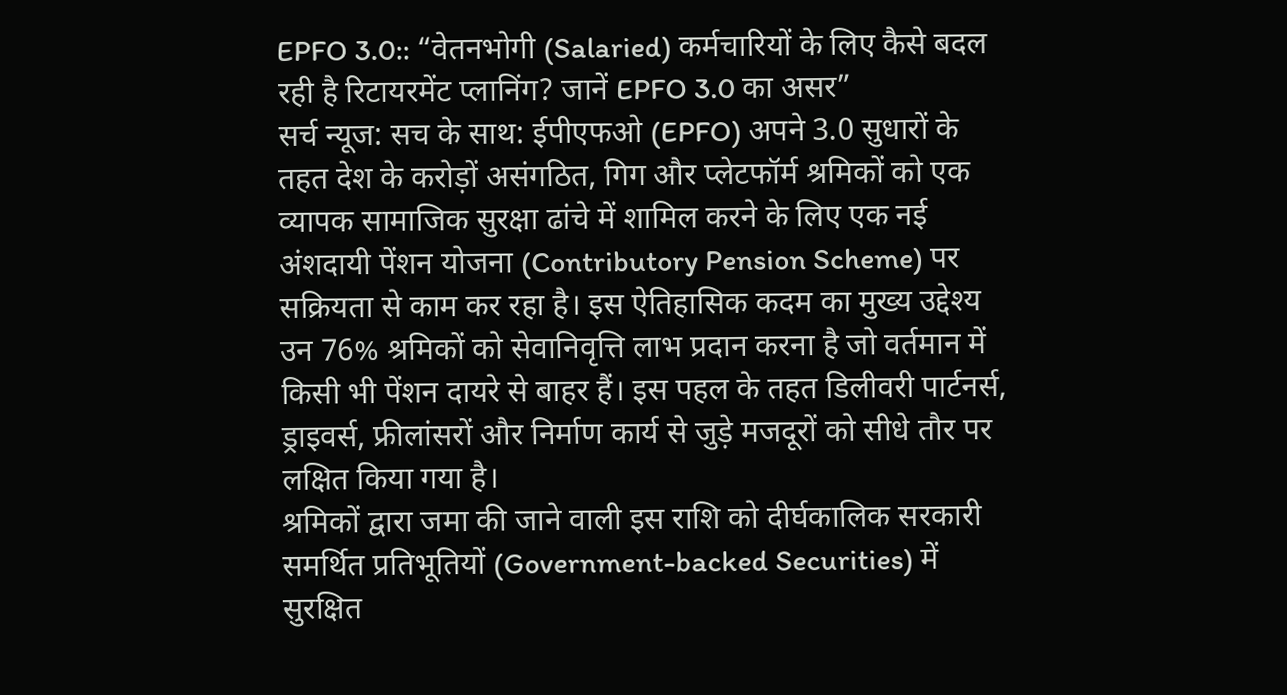EPFO 3.0:: “वेतनभोगी (Salaried) कर्मचारियों के लिए कैसे बदल रही है रिटायरमेंट प्लानिंग? जानें EPFO 3.0 का असर”
सर्च न्यूज: सच के साथ: ईपीएफओ (EPFO) अपने 3.0 सुधारों के तहत देश के करोड़ों असंगठित, गिग और प्लेटफॉर्म श्रमिकों को एक व्यापक सामाजिक सुरक्षा ढांचे में शामिल करने के लिए एक नई अंशदायी पेंशन योजना (Contributory Pension Scheme) पर सक्रियता से काम कर रहा है। इस ऐतिहासिक कदम का मुख्य उद्देश्य उन 76% श्रमिकों को सेवानिवृत्ति लाभ प्रदान करना है जो वर्तमान में किसी भी पेंशन दायरे से बाहर हैं। इस पहल के तहत डिलीवरी पार्टनर्स, ड्राइवर्स, फ्रीलांसरों और निर्माण कार्य से जुड़े मजदूरों को सीधे तौर पर लक्षित किया गया है।
श्रमिकों द्वारा जमा की जाने वाली इस राशि को दीर्घकालिक सरकारी समर्थित प्रतिभूतियों (Government-backed Securities) में सुरक्षित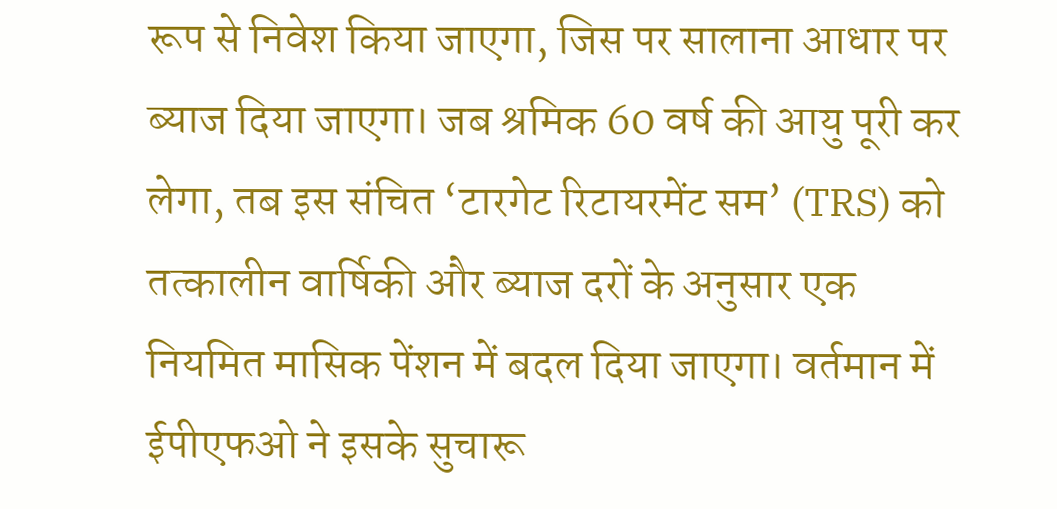रूप से निवेश किया जाएगा, जिस पर सालाना आधार पर ब्याज दिया जाएगा। जब श्रमिक 60 वर्ष की आयु पूरी कर लेगा, तब इस संचित ‘टारगेट रिटायरमेंट सम’ (TRS) को तत्कालीन वार्षिकी और ब्याज दरों के अनुसार एक नियमित मासिक पेंशन में बदल दिया जाएगा। वर्तमान में ईपीएफओ ने इसके सुचारू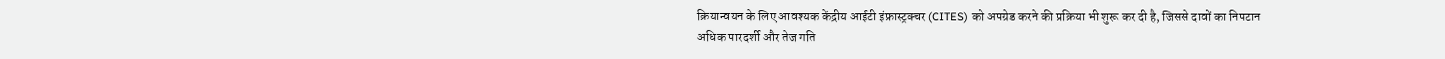क्रियान्वयन के लिए आवश्यक केंद्रीय आईटी इंफ्रास्ट्रक्चर (CITES) को अपग्रेड करने की प्रक्रिया भी शुरू कर दी है, जिससे दावों का निपटान अधिक पारदर्शी और तेज गति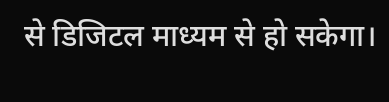से डिजिटल माध्यम से हो सकेगा।